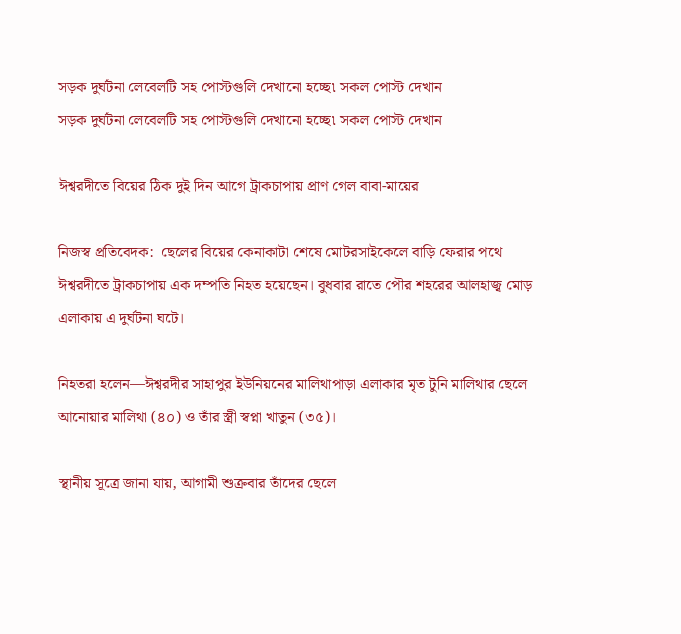সড়ক দুর্ঘটনা লেবেলটি সহ পোস্টগুলি দেখানো হচ্ছে৷ সকল পোস্ট দেখান
সড়ক দুর্ঘটনা লেবেলটি সহ পোস্টগুলি দেখানো হচ্ছে৷ সকল পোস্ট দেখান

ঈশ্বরদীতে বিয়ের ঠিক দুই দিন আগে ট্রাকচাপায় প্রাণ গেল বাবা-মায়ের

নিজস্ব প্রতিবেদক:  ছেলের বিয়ের কেনাকাটা শেষে মোটরসাইকেলে বাড়ি ফেরার পথে ঈশ্বরদীতে ট্রাকচাপায় এক দম্পতি নিহত হয়েছেন। বুধবার রাতে পৌর শহরের আলহাজ্ব মোড় এলাকায় এ দুর্ঘটনা ঘটে।

নিহতরা হলেন—ঈশ্বরদীর সাহাপুর ইউনিয়নের মালিথাপাড়া এলাকার মৃত টুনি মালিথার ছেলে আনোয়ার মালিথা (৪০) ও তাঁর স্ত্রী স্বপ্না খাতুন (৩৫)।

স্থানীয় সূত্রে জানা যায়, আগামী শুক্রবার তাঁদের ছেলে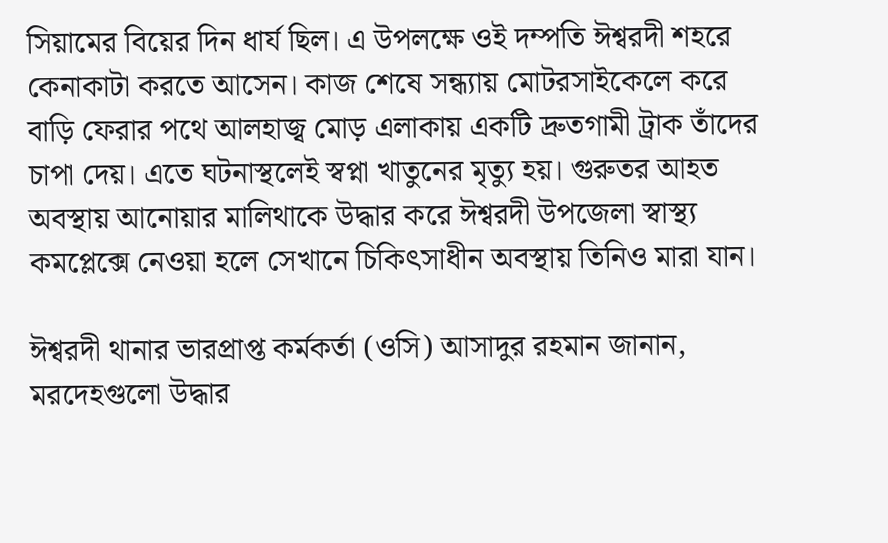সিয়ামের বিয়ের দিন ধার্য ছিল। এ উপলক্ষে ওই দম্পতি ঈশ্বরদী শহরে কেনাকাটা করতে আসেন। কাজ শেষে সন্ধ্যায় মোটরসাইকেলে করে বাড়ি ফেরার পথে আলহাজ্ব মোড় এলাকায় একটি দ্রুতগামী ট্রাক তাঁদের চাপা দেয়। এতে ঘটনাস্থলেই স্বপ্না খাতুনের মৃত্যু হয়। গুরুতর আহত অবস্থায় আনোয়ার মালিথাকে উদ্ধার করে ঈশ্বরদী উপজেলা স্বাস্থ্য কমপ্লেক্সে নেওয়া হলে সেখানে চিকিৎসাধীন অবস্থায় তিনিও মারা যান।

ঈশ্বরদী থানার ভারপ্রাপ্ত কর্মকর্তা (ওসি) আসাদুর রহমান জানান, মরদেহগুলো উদ্ধার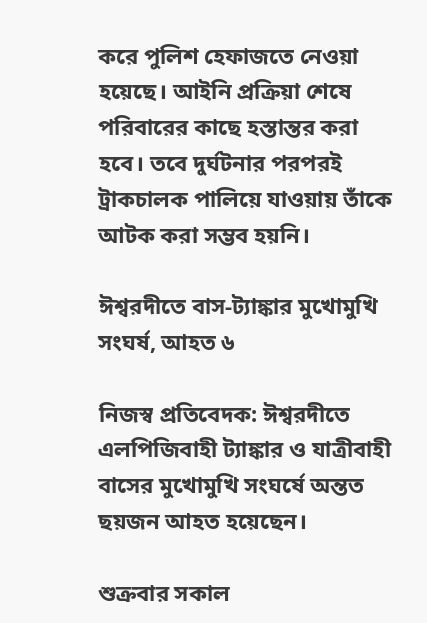করে পুলিশ হেফাজতে নেওয়া হয়েছে। আইনি প্রক্রিয়া শেষে পরিবারের কাছে হস্তান্তর করা হবে। তবে দুর্ঘটনার পরপরই ট্রাকচালক পালিয়ে যাওয়ায় তাঁকে আটক করা সম্ভব হয়নি।

ঈশ্বরদীতে বাস-ট্যাঙ্কার মুখোমুখি সংঘর্ষ, আহত ৬

নিজস্ব প্রতিবেদক: ঈশ্বরদীতে এলপিজিবাহী ট্যাঙ্কার ও যাত্রীবাহী বাসের মুখোমুখি সংঘর্ষে অন্তত ছয়জন আহত হয়েছেন।

শুক্রবার সকাল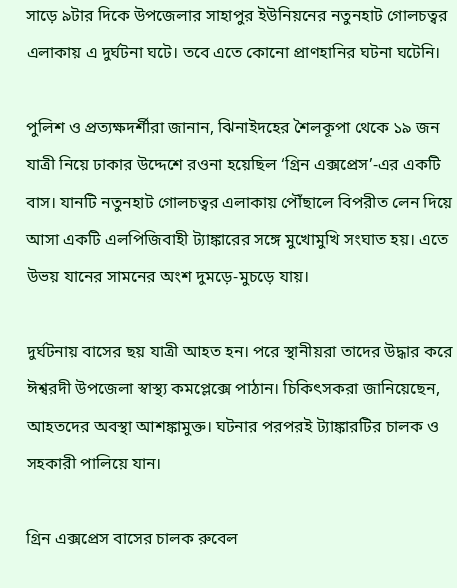সাড়ে ৯টার দিকে উপজেলার সাহাপুর ইউনিয়নের নতুনহাট গোলচত্বর এলাকায় এ দুর্ঘটনা ঘটে। তবে এতে কোনো প্রাণহানির ঘটনা ঘটেনি।

পুলিশ ও প্রত্যক্ষদর্শীরা জানান, ঝিনাইদহের শৈলকূপা থেকে ১৯ জন যাত্রী নিয়ে ঢাকার উদ্দেশে রওনা হয়েছিল ‘গ্রিন এক্সপ্রেস’-এর একটি বাস। যানটি নতুনহাট গোলচত্বর এলাকায় পৌঁছালে বিপরীত লেন দিয়ে আসা একটি এলপিজিবাহী ট্যাঙ্কারের সঙ্গে মুখোমুখি সংঘাত হয়। এতে উভয় যানের সামনের অংশ দুমড়ে-মুচড়ে যায়।

দুর্ঘটনায় বাসের ছয় যাত্রী আহত হন। পরে স্থানীয়রা তাদের উদ্ধার করে ঈশ্বরদী উপজেলা স্বাস্থ্য কমপ্লেক্সে পাঠান। চিকিৎসকরা জানিয়েছেন, আহতদের অবস্থা আশঙ্কামুক্ত। ঘটনার পরপরই ট্যাঙ্কারটির চালক ও সহকারী পালিয়ে যান।

গ্রিন এক্সপ্রেস বাসের চালক রুবেল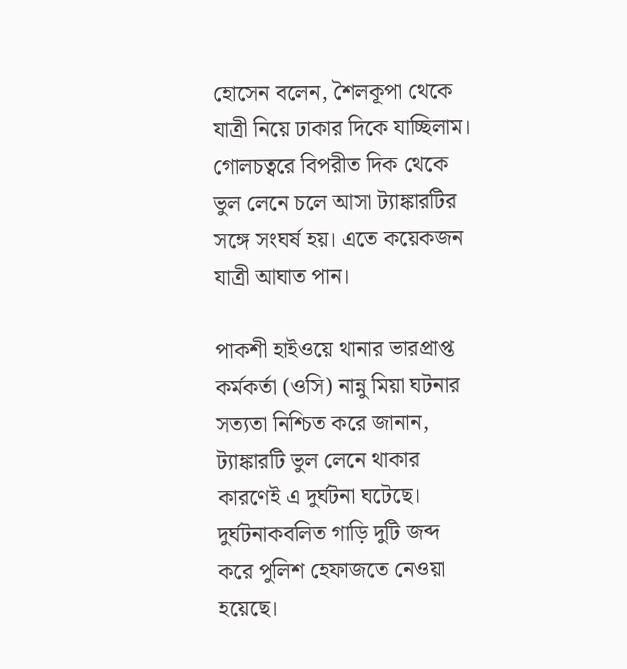হোসেন বলেন, শৈলকূপা থেকে যাত্রী নিয়ে ঢাকার দিকে যাচ্ছিলাম। গোলচত্বরে বিপরীত দিক থেকে ভুল লেনে চলে আসা ট্যাঙ্কারটির সঙ্গে সংঘর্ষ হয়। এতে কয়েকজন যাত্রী আঘাত পান।

পাকশী হাইওয়ে থানার ভারপ্রাপ্ত কর্মকর্তা (ওসি) নান্নু মিয়া ঘটনার সত্যতা নিশ্চিত করে জানান, ট্যাঙ্কারটি ভুল লেনে থাকার কারণেই এ দুর্ঘটনা ঘটেছে। দুর্ঘটনাকবলিত গাড়ি দুটি জব্দ করে পুলিশ হেফাজতে নেওয়া হয়েছে।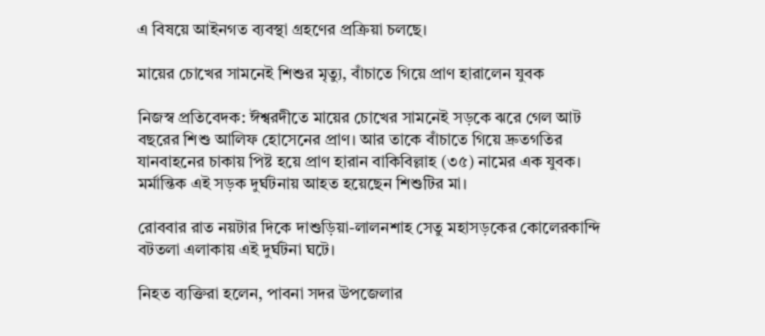এ বিষয়ে আইনগত ব্যবস্থা গ্রহণের প্রক্রিয়া চলছে।

মায়ের চোখের সামনেই শিশুর মৃত্যু, বাঁচাতে গিয়ে প্রাণ হারালেন যুবক

নিজস্ব প্রতিবেদক: ঈশ্বরদীতে মায়ের চোখের সামনেই সড়কে ঝরে গেল আট বছরের শিশু আলিফ হোসেনের প্রাণ। আর তাকে বাঁচাতে গিয়ে দ্রুতগতির যানবাহনের চাকায় পিষ্ট হয়ে প্রাণ হারান বাকিবিল্লাহ (৩৫) নামের এক যুবক। মর্মান্তিক এই সড়ক দুর্ঘটনায় আহত হয়েছেন শিশুটির মা।

রোববার রাত নয়টার দিকে দাশুড়িয়া-লালনশাহ সেতু মহাসড়কের কোলেরকান্দি বটতলা এলাকায় এই দুর্ঘটনা ঘটে।

নিহত ব্যক্তিরা হলেন, পাবনা সদর উপজেলার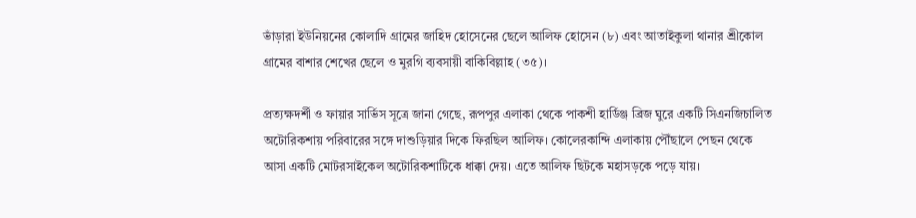ভাঁড়ারা ইউনিয়নের কোলাদি গ্রামের জাহিদ হোসেনের ছেলে আলিফ হোসেন (৮) এবং আতাইকুলা থানার শ্রীকোল গ্রামের বাশার শেখের ছেলে ও মুরগি ব্যবসায়ী বাকিবিল্লাহ (৩৫)।

প্রত্যক্ষদর্শী ও ফায়ার সার্ভিস সূত্রে জানা গেছে, রূপপুর এলাকা থেকে পাকশী হার্ডিঞ্জ ব্রিজ ঘুরে একটি সিএনজিচালিত অটোরিকশায় পরিবারের সঙ্গে দাশুড়িয়ার দিকে ফিরছিল আলিফ। কোলেরকান্দি এলাকায় পৌঁছালে পেছন থেকে আসা একটি মোটরসাইকেল অটোরিকশাটিকে ধাক্কা দেয়। এতে আলিফ ছিটকে মহাসড়কে পড়ে যায়।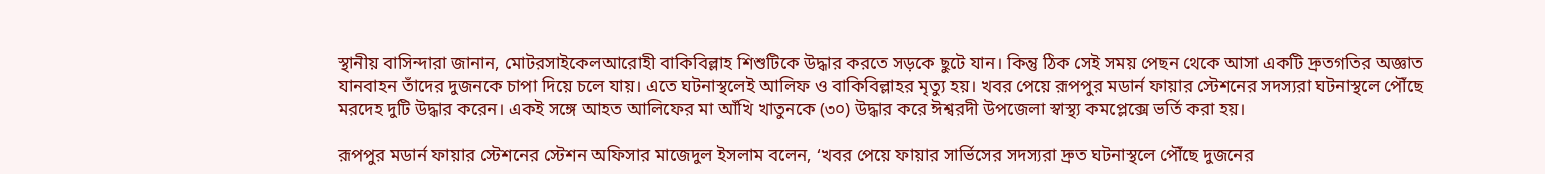স্থানীয় বাসিন্দারা জানান, মোটরসাইকেলআরোহী বাকিবিল্লাহ শিশুটিকে উদ্ধার করতে সড়কে ছুটে যান। কিন্তু ঠিক সেই সময় পেছন থেকে আসা একটি দ্রুতগতির অজ্ঞাত যানবাহন তাঁদের দুজনকে চাপা দিয়ে চলে যায়। এতে ঘটনাস্থলেই আলিফ ও বাকিবিল্লাহর মৃত্যু হয়। খবর পেয়ে রূপপুর মডার্ন ফায়ার স্টেশনের সদস্যরা ঘটনাস্থলে পৌঁছে মরদেহ দুটি উদ্ধার করেন। একই সঙ্গে আহত আলিফের মা আঁখি খাতুনকে (৩০) উদ্ধার করে ঈশ্বরদী উপজেলা স্বাস্থ্য কমপ্লেক্সে ভর্তি করা হয়।

রূপপুর মডার্ন ফায়ার স্টেশনের স্টেশন অফিসার মাজেদুল ইসলাম বলেন, ‘খবর পেয়ে ফায়ার সার্ভিসের সদস্যরা দ্রুত ঘটনাস্থলে পৌঁছে দুজনের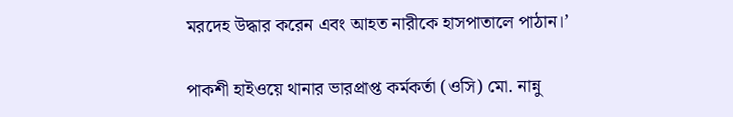মরদেহ উদ্ধার করেন এবং আহত নারীকে হাসপাতালে পাঠান।’

পাকশী হাইওয়ে থানার ভারপ্রাপ্ত কর্মকর্তা (ওসি) মো. নান্নু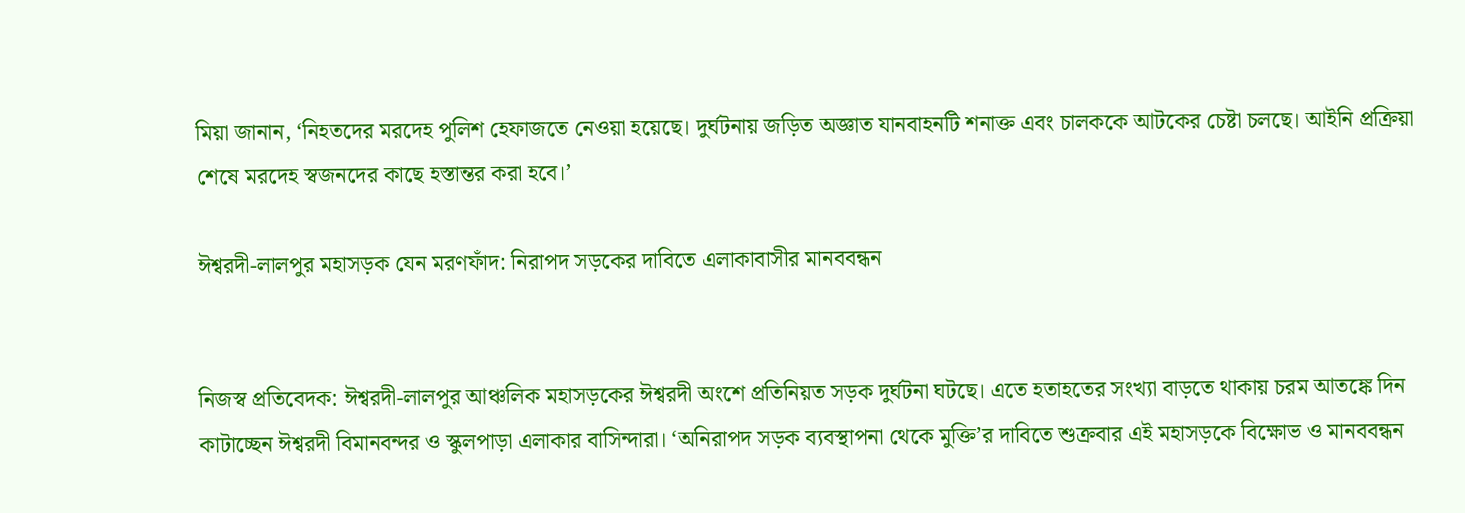মিয়া জানান, ‘নিহতদের মরদেহ পুলিশ হেফাজতে নেওয়া হয়েছে। দুর্ঘটনায় জড়িত অজ্ঞাত যানবাহনটি শনাক্ত এবং চালককে আটকের চেষ্টা চলছে। আইনি প্রক্রিয়া শেষে মরদেহ স্বজনদের কাছে হস্তান্তর করা হবে।’

ঈশ্বরদী-লালপুর মহাসড়ক যেন মরণফাঁদ: নিরাপদ সড়কের দাবিতে এলাকাবাসীর মানববন্ধন


নিজস্ব প্রতিবেদক: ঈশ্বরদী-লালপুর আঞ্চলিক মহাসড়কের ঈশ্বরদী অংশে প্রতিনিয়ত সড়ক দুর্ঘটনা ঘটছে। এতে হতাহতের সংখ্যা বাড়তে থাকায় চরম আতঙ্কে দিন কাটাচ্ছেন ঈশ্বরদী বিমানবন্দর ও স্কুলপাড়া এলাকার বাসিন্দারা। ‘অনিরাপদ সড়ক ব্যবস্থাপনা থেকে মুক্তি’র দাবিতে শুক্রবার এই মহাসড়কে বিক্ষোভ ও মানববন্ধন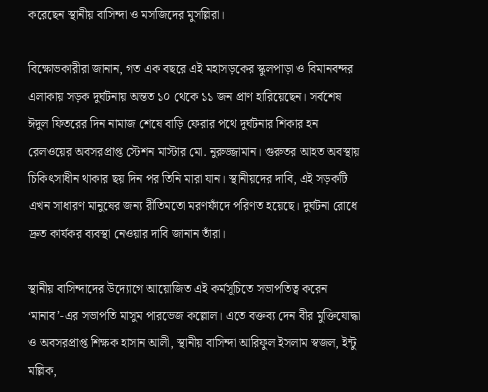করেছেন স্থানীয় বাসিন্দা ও মসজিদের মুসল্লিরা।

বিক্ষোভকারীরা জানান, গত এক বছরে এই মহাসড়কের স্কুলপাড়া ও বিমানবন্দর এলাকায় সড়ক দুর্ঘটনায় অন্তত ১০ থেকে ১১ জন প্রাণ হারিয়েছেন। সর্বশেষ ঈদুল ফিতরের দিন নামাজ শেষে বাড়ি ফেরার পথে দুর্ঘটনার শিকার হন রেলওয়ের অবসরপ্রাপ্ত স্টেশন মাস্টার মো. নুরুজ্জামান। গুরুতর আহত অবস্থায় চিকিৎসাধীন থাকার ছয় দিন পর তিনি মারা যান। স্থানীয়দের দাবি, এই সড়কটি এখন সাধারণ মানুষের জন্য রীতিমতো মরণফাঁদে পরিণত হয়েছে। দুর্ঘটনা রোধে দ্রুত কার্যকর ব্যবস্থা নেওয়ার দাবি জানান তাঁরা।

স্থানীয় বাসিন্দাদের উদ্যোগে আয়োজিত এই কর্মসূচিতে সভাপতিত্ব করেন ‘মানাব’-এর সভাপতি মাসুম পারভেজ কল্লোল। এতে বক্তব্য দেন বীর মুক্তিযোদ্ধা ও অবসরপ্রাপ্ত শিক্ষক হাসান আলী, স্থানীয় বাসিন্দা আরিফুল ইসলাম স্বজল, ইন্টু মল্লিক,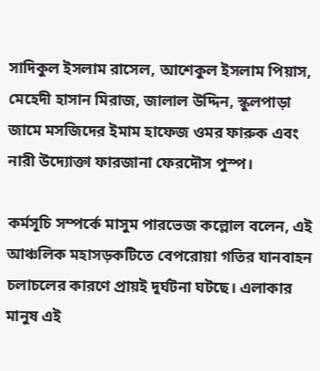সাদিকুল ইসলাম রাসেল, আশেকুল ইসলাম পিয়াস, মেহেদী হাসান মিরাজ, জালাল উদ্দিন, স্কুলপাড়া জামে মসজিদের ইমাম হাফেজ ওমর ফারুক এবং নারী উদ্যোক্তা ফারজানা ফেরদৌস পুস্প।

কর্মসূচি সম্পর্কে মাসুম পারভেজ কল্লোল বলেন, এই আঞ্চলিক মহাসড়কটিতে বেপরোয়া গতির যানবাহন চলাচলের কারণে প্রায়ই দুর্ঘটনা ঘটছে। এলাকার মানুষ এই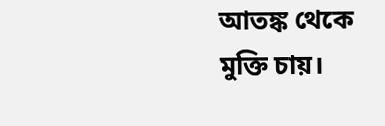আতঙ্ক থেকে মুক্তি চায়।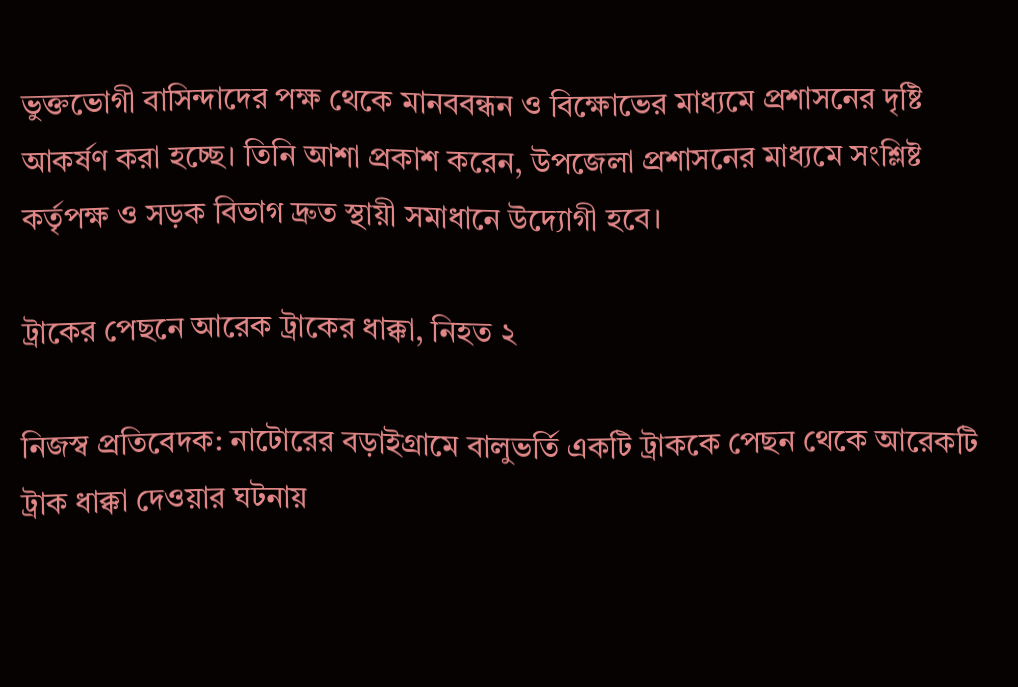ভুক্তভোগী বাসিন্দাদের পক্ষ থেকে মানববন্ধন ও বিক্ষোভের মাধ্যমে প্রশাসনের দৃষ্টি আকর্ষণ করা হচ্ছে। তিনি আশা প্রকাশ করেন, উপজেলা প্রশাসনের মাধ্যমে সংশ্লিষ্ট কর্তৃপক্ষ ও সড়ক বিভাগ দ্রুত স্থায়ী সমাধানে উদ্যোগী হবে।

ট্রাকের পেছনে আরেক ট্রাকের ধাক্কা, নিহত ২

নিজস্ব প্রতিবেদক: নাটোরের বড়াইগ্রামে বালুভর্তি একটি ট্রাককে পেছন থেকে আরেকটি ট্রাক ধাক্কা দেওয়ার ঘটনায়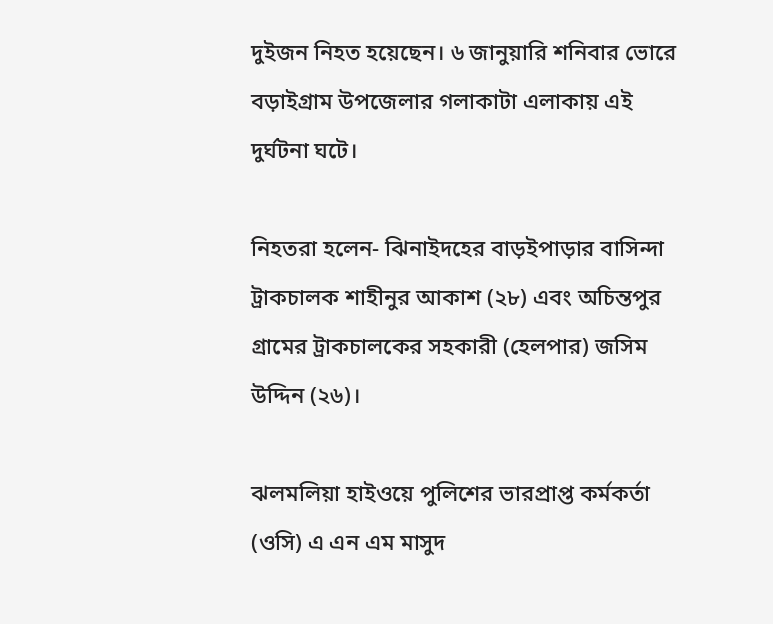দুইজন নিহত হয়েছেন। ৬ জানুয়ারি শনিবার ভোরে বড়াইগ্রাম উপজেলার গলাকাটা এলাকায় এই দুর্ঘটনা ঘটে।

নিহতরা হলেন- ঝিনাইদহের বাড়ইপাড়ার বাসিন্দা ট্রাকচালক শাহীনুর আকাশ (২৮) এবং অচিন্তপুর গ্রামের ট্রাকচালকের সহকারী (হেলপার) জসিম উদ্দিন (২৬)।

ঝলমলিয়া হাইওয়ে পুলিশের ভারপ্রাপ্ত কর্মকর্তা (ওসি) এ এন এম মাসুদ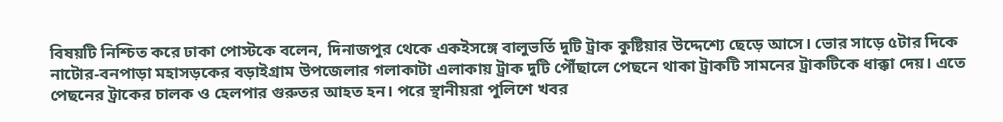বিষয়টি নিশ্চিত করে ঢাকা পোস্টকে বলেন, দিনাজপুর থেকে একইসঙ্গে বালুভর্তি দুটি ট্রাক কুষ্টিয়ার উদ্দেশ্যে ছেড়ে আসে। ভোর সাড়ে ৫টার দিকে নাটোর-বনপাড়া মহাসড়কের বড়াইগ্রাম উপজেলার গলাকাটা এলাকায় ট্রাক দুটি পৌঁছালে পেছনে থাকা ট্রাকটি সামনের ট্রাকটিকে ধাক্কা দেয়। এতে পেছনের ট্রাকের চালক ও হেলপার গুরুতর আহত হন। পরে স্থানীয়রা পুলিশে খবর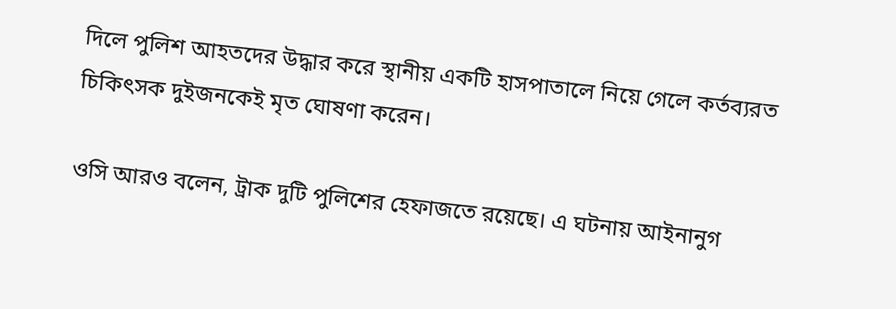দিলে পুলিশ আহতদের উদ্ধার করে স্থানীয় একটি হাসপাতালে নিয়ে গেলে কর্তব্যরত চিকিৎসক দুইজনকেই মৃত ঘোষণা করেন।

ওসি আরও বলেন, ট্রাক দুটি পুলিশের হেফাজতে রয়েছে। এ ঘটনায় আইনানুগ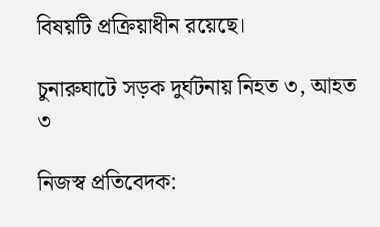বিষয়টি প্রক্রিয়াধীন রয়েছে।

চুনারুঘাটে সড়ক দুর্ঘটনায় নিহত ৩, আহত ৩

নিজস্ব প্রতিবেদক: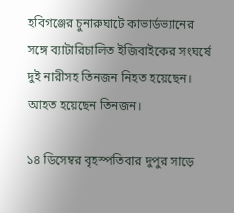হবিগঞ্জের চুনারুঘাটে কাভার্ডভ্যানের সঙ্গে ব্যাটারিচালিত ইজিবাইকের সংঘর্ষে দুই নারীসহ তিনজন নিহত হয়েছেন। আহত হয়েছেন তিনজন।

১৪ ডিসেম্বর বৃহস্পতিবার দুপুর সাড়ে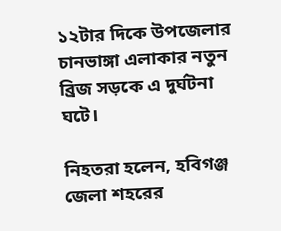১২টার দিকে উপজেলার চানভাঙ্গা এলাকার নতুন ব্রিজ সড়কে এ দুর্ঘটনা ঘটে।

নিহতরা হলেন, হবিগঞ্জ জেলা শহরের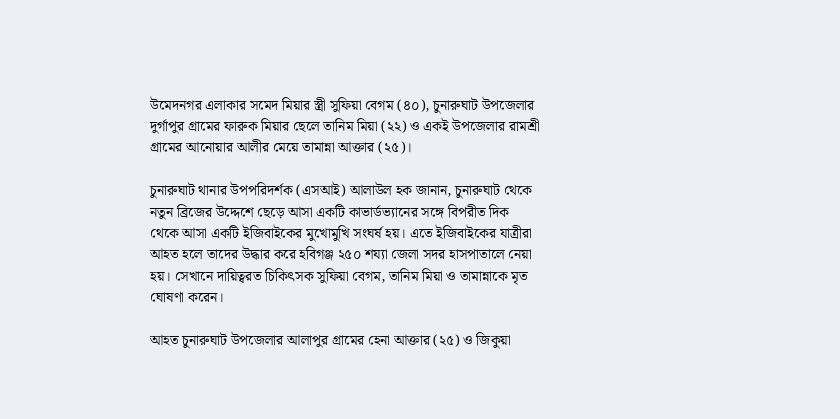উমেদনগর এলাকার সমেদ মিয়ার স্ত্রী সুফিয়া বেগম (৪০), চুনারুঘাট উপজেলার দুর্গাপুর গ্রামের ফারুক মিয়ার ছেলে তানিম মিয়া (২২) ও একই উপজেলার রামশ্রী গ্রামের আনোয়ার আলীর মেয়ে তামান্না আক্তার (২৫)।

চুনারুঘাট থানার উপপরিদর্শক (এসআই) আলাউল হক জানান, চুনারুঘাট থেকে নতুন ব্রিজের উদ্দেশে ছেড়ে আসা একটি কাভার্ডভ্যানের সঙ্গে বিপরীত দিক থেকে আসা একটি ইজিবাইকের মুখোমুখি সংঘর্ষ হয়। এতে ইজিবাইকের যাত্রীরা আহত হলে তাদের উদ্ধার করে হবিগঞ্জ ২৫০ শয্যা জেলা সদর হাসপাতালে নেয়া হয়। সেখানে দায়িত্বরত চিকিৎসক সুফিয়া বেগম, তানিম মিয়া ও তামান্নাকে মৃত ঘোষণা করেন।

আহত চুনারুঘাট উপজেলার আলাপুর গ্রামের হেনা আক্তার (২৫) ও জিকুয়া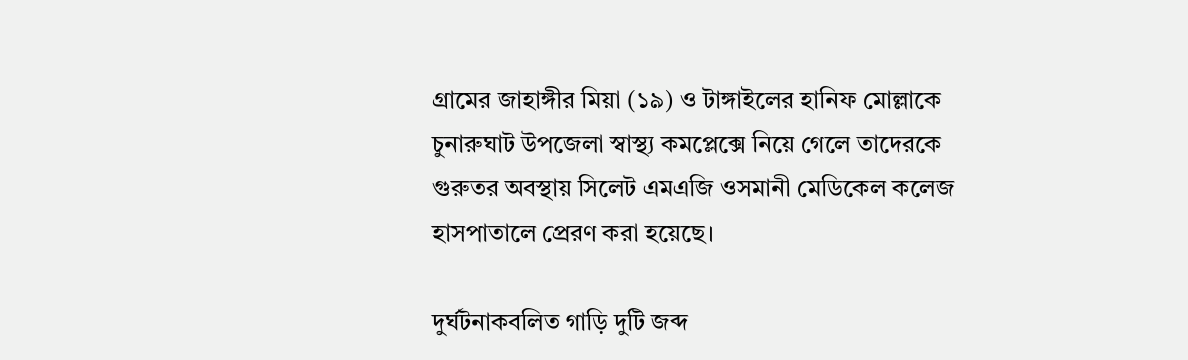গ্রামের জাহাঙ্গীর মিয়া (১৯) ও টাঙ্গাইলের হানিফ মোল্লাকে চুনারুঘাট উপজেলা স্বাস্থ্য কমপ্লেক্সে নিয়ে গেলে তাদেরকে গুরুতর অবস্থায় সিলেট এমএজি ওসমানী মেডিকেল কলেজ হাসপাতালে প্রেরণ করা হয়েছে।

দুর্ঘটনাকবলিত গাড়ি দুটি জব্দ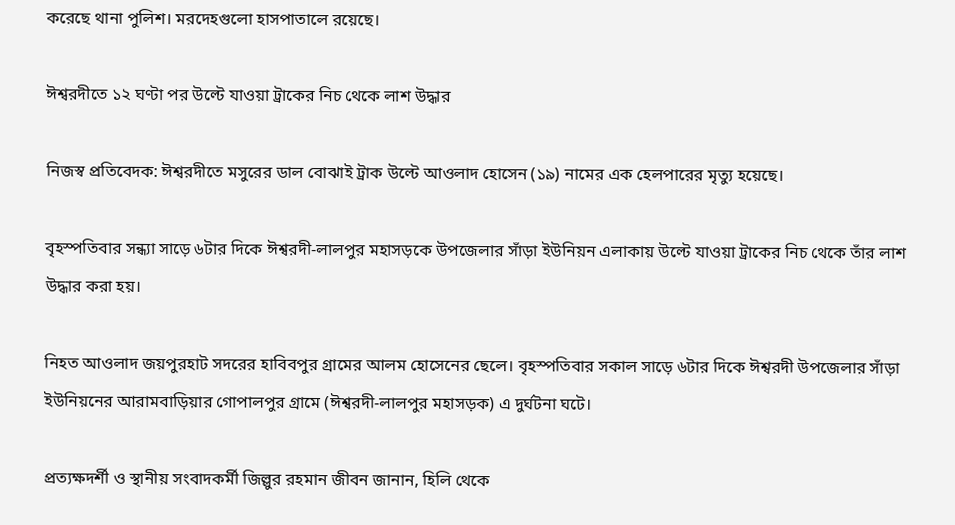করেছে থানা পুলিশ। মরদেহগুলো হাসপাতালে রয়েছে।

ঈশ্বরদীতে ১২ ঘণ্টা পর উল্টে যাওয়া ট্রাকের নিচ থেকে লাশ উদ্ধার

নিজস্ব প্রতিবেদক: ঈশ্বরদীতে মসুরের ডাল বোঝাই ট্রাক উল্টে আওলাদ হোসেন (১৯) নামের এক হেলপারের মৃত্যু হয়েছে।

বৃহস্পতিবার সন্ধ্যা সাড়ে ৬টার দিকে ঈশ্বরদী-লালপুর মহাসড়কে উপজেলার সাঁড়া ইউনিয়ন এলাকায় উল্টে যাওয়া ট্রাকের নিচ থেকে তাঁর লাশ উদ্ধার করা হয়।

নিহত আওলাদ জয়পুরহাট সদরের হাবিবপুর গ্রামের আলম হোসেনের ছেলে। বৃহস্পতিবার সকাল সাড়ে ৬টার দিকে ঈশ্বরদী উপজেলার সাঁড়া ইউনিয়নের আরামবাড়িয়ার গোপালপুর গ্রামে (ঈশ্বরদী-লালপুর মহাসড়ক) এ দুর্ঘটনা ঘটে।

প্রত্যক্ষদর্শী ও স্থানীয় সংবাদকর্মী জিল্লুর রহমান জীবন জানান, হিলি থেকে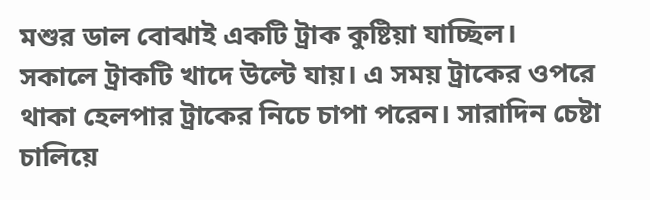মশুর ডাল বোঝাই একটি ট্রাক কুষ্টিয়া যাচ্ছিল। সকালে ট্রাকটি খাদে উল্টে যায়। এ সময় ট্রাকের ওপরে থাকা হেলপার ট্রাকের নিচে চাপা পরেন। সারাদিন চেষ্টা চালিয়ে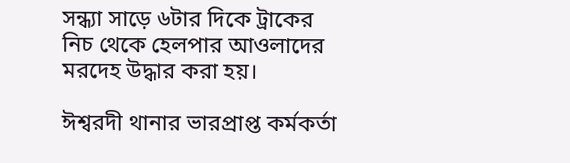সন্ধ্যা সাড়ে ৬টার দিকে ট্রাকের নিচ থেকে হেলপার আওলাদের মরদেহ উদ্ধার করা হয়।

ঈশ্বরদী থানার ভারপ্রাপ্ত কর্মকর্তা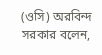(ওসি) অরবিন্দ সরকার বলেন,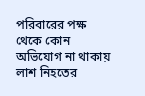পরিবারের পক্ষ থেকে কোন অভিযোগ না থাকায় লাশ নিহতের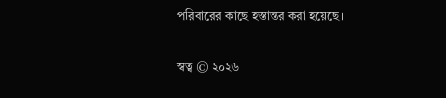পরিবারের কাছে হস্তান্তর করা হয়েছে।

স্বত্ব © ২০২৬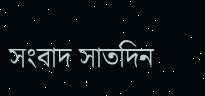সংবাদ সাতদিন